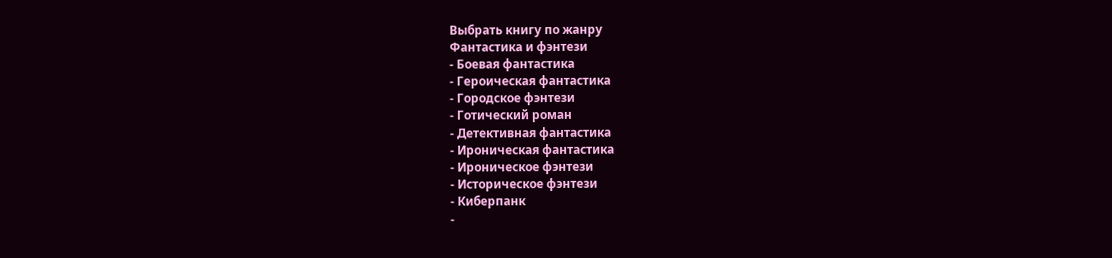Выбрать книгу по жанру
Фантастика и фэнтези
- Боевая фантастика
- Героическая фантастика
- Городское фэнтези
- Готический роман
- Детективная фантастика
- Ироническая фантастика
- Ироническое фэнтези
- Историческое фэнтези
- Киберпанк
-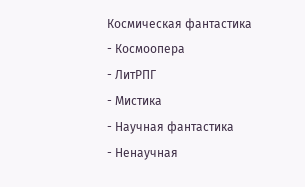Космическая фантастика
- Космоопера
- ЛитРПГ
- Мистика
- Научная фантастика
- Ненаучная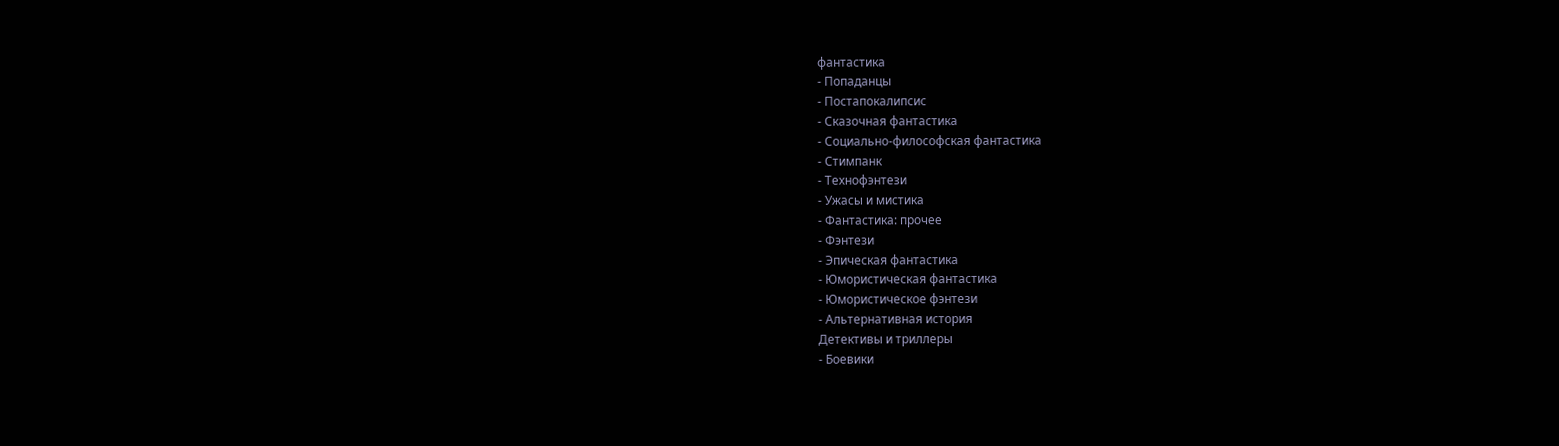фантастика
- Попаданцы
- Постапокалипсис
- Сказочная фантастика
- Социально-философская фантастика
- Стимпанк
- Технофэнтези
- Ужасы и мистика
- Фантастика: прочее
- Фэнтези
- Эпическая фантастика
- Юмористическая фантастика
- Юмористическое фэнтези
- Альтернативная история
Детективы и триллеры
- Боевики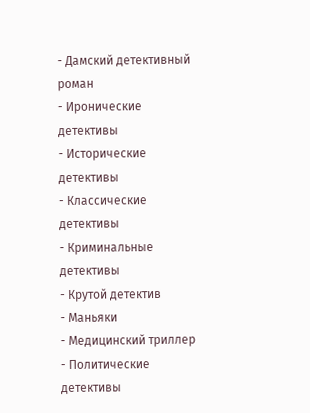- Дамский детективный роман
- Иронические детективы
- Исторические детективы
- Классические детективы
- Криминальные детективы
- Крутой детектив
- Маньяки
- Медицинский триллер
- Политические детективы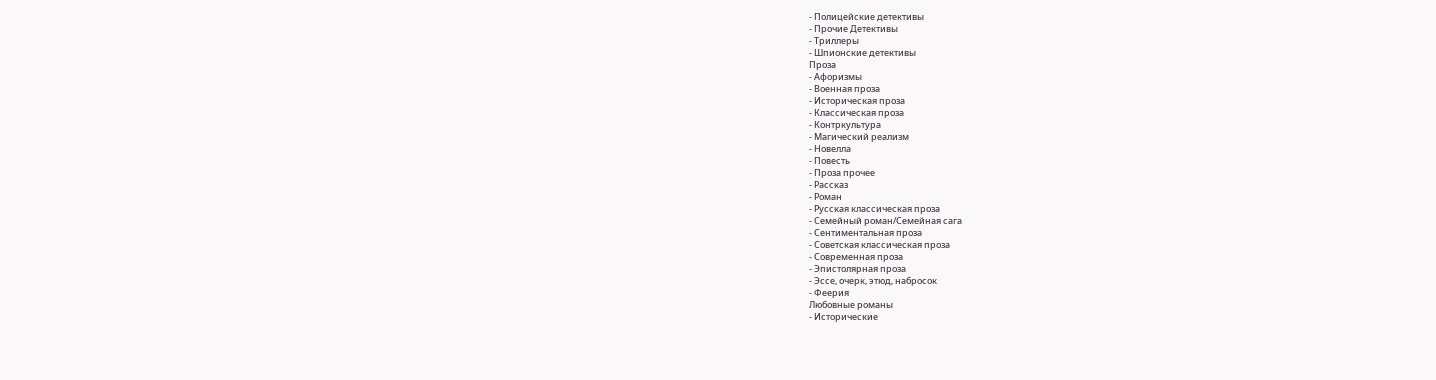- Полицейские детективы
- Прочие Детективы
- Триллеры
- Шпионские детективы
Проза
- Афоризмы
- Военная проза
- Историческая проза
- Классическая проза
- Контркультура
- Магический реализм
- Новелла
- Повесть
- Проза прочее
- Рассказ
- Роман
- Русская классическая проза
- Семейный роман/Семейная сага
- Сентиментальная проза
- Советская классическая проза
- Современная проза
- Эпистолярная проза
- Эссе, очерк, этюд, набросок
- Феерия
Любовные романы
- Исторические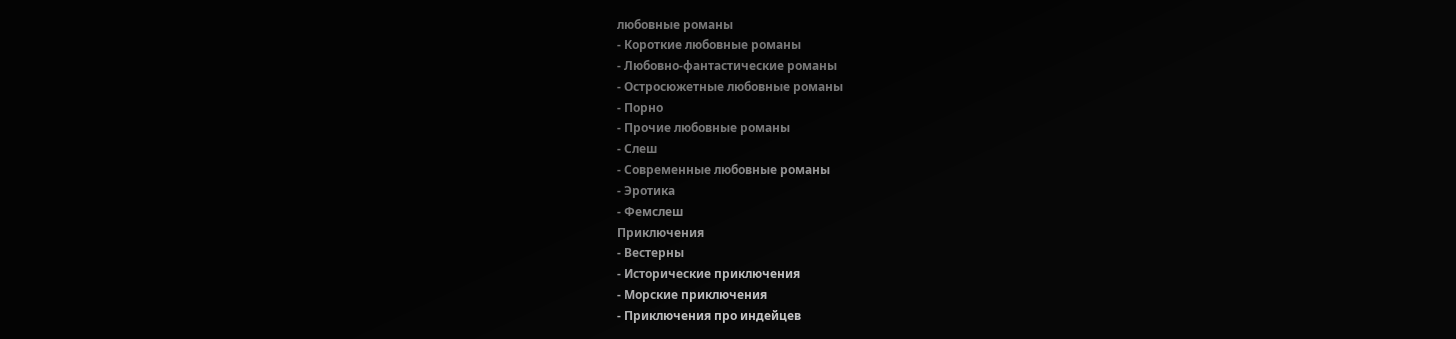любовные романы
- Короткие любовные романы
- Любовно-фантастические романы
- Остросюжетные любовные романы
- Порно
- Прочие любовные романы
- Слеш
- Современные любовные романы
- Эротика
- Фемслеш
Приключения
- Вестерны
- Исторические приключения
- Морские приключения
- Приключения про индейцев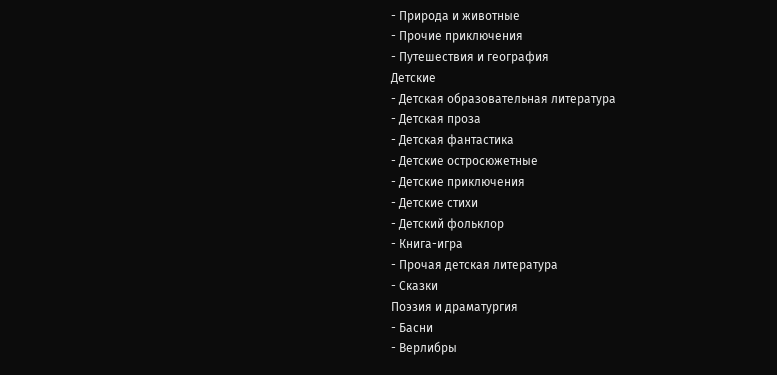- Природа и животные
- Прочие приключения
- Путешествия и география
Детские
- Детская образовательная литература
- Детская проза
- Детская фантастика
- Детские остросюжетные
- Детские приключения
- Детские стихи
- Детский фольклор
- Книга-игра
- Прочая детская литература
- Сказки
Поэзия и драматургия
- Басни
- Верлибры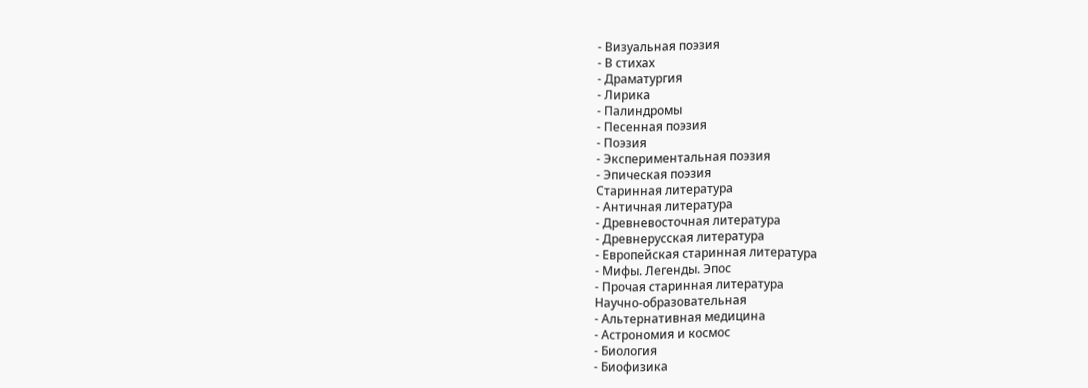- Визуальная поэзия
- В стихах
- Драматургия
- Лирика
- Палиндромы
- Песенная поэзия
- Поэзия
- Экспериментальная поэзия
- Эпическая поэзия
Старинная литература
- Античная литература
- Древневосточная литература
- Древнерусская литература
- Европейская старинная литература
- Мифы. Легенды. Эпос
- Прочая старинная литература
Научно-образовательная
- Альтернативная медицина
- Астрономия и космос
- Биология
- Биофизика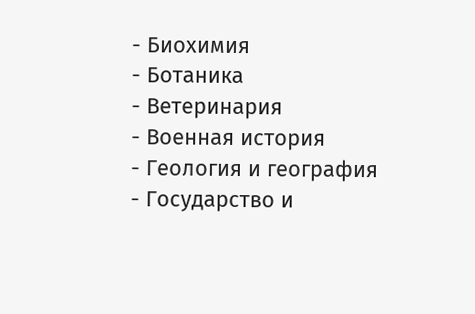- Биохимия
- Ботаника
- Ветеринария
- Военная история
- Геология и география
- Государство и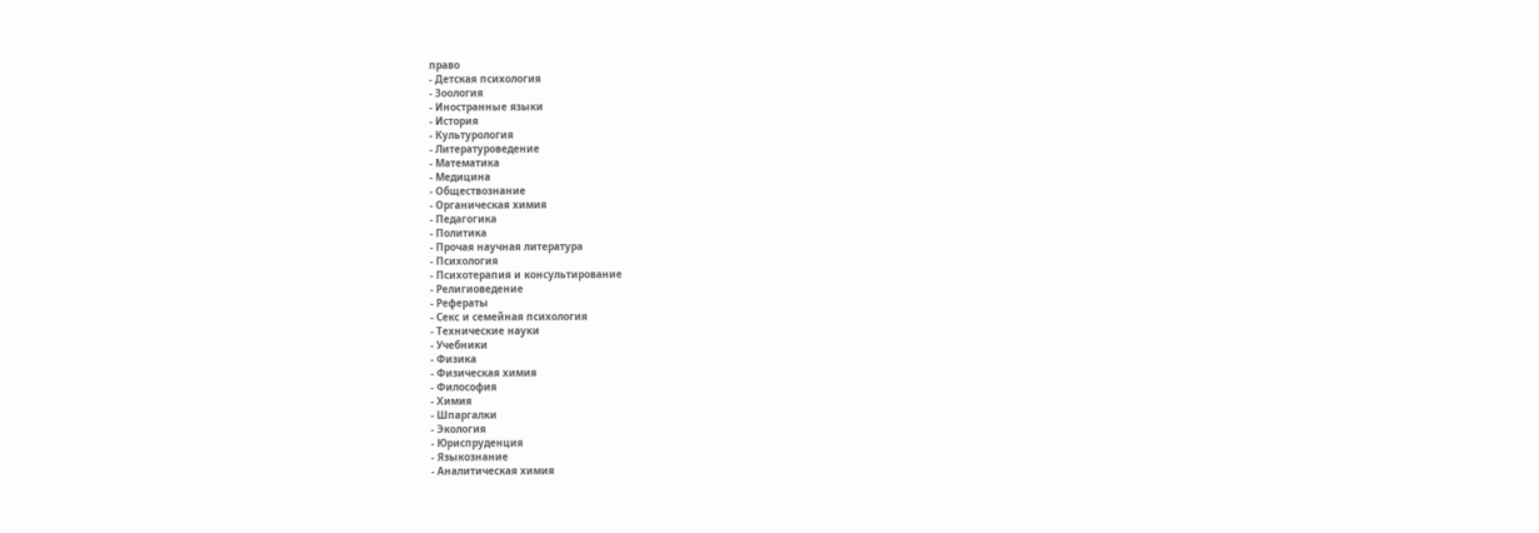право
- Детская психология
- Зоология
- Иностранные языки
- История
- Культурология
- Литературоведение
- Математика
- Медицина
- Обществознание
- Органическая химия
- Педагогика
- Политика
- Прочая научная литература
- Психология
- Психотерапия и консультирование
- Религиоведение
- Рефераты
- Секс и семейная психология
- Технические науки
- Учебники
- Физика
- Физическая химия
- Философия
- Химия
- Шпаргалки
- Экология
- Юриспруденция
- Языкознание
- Аналитическая химия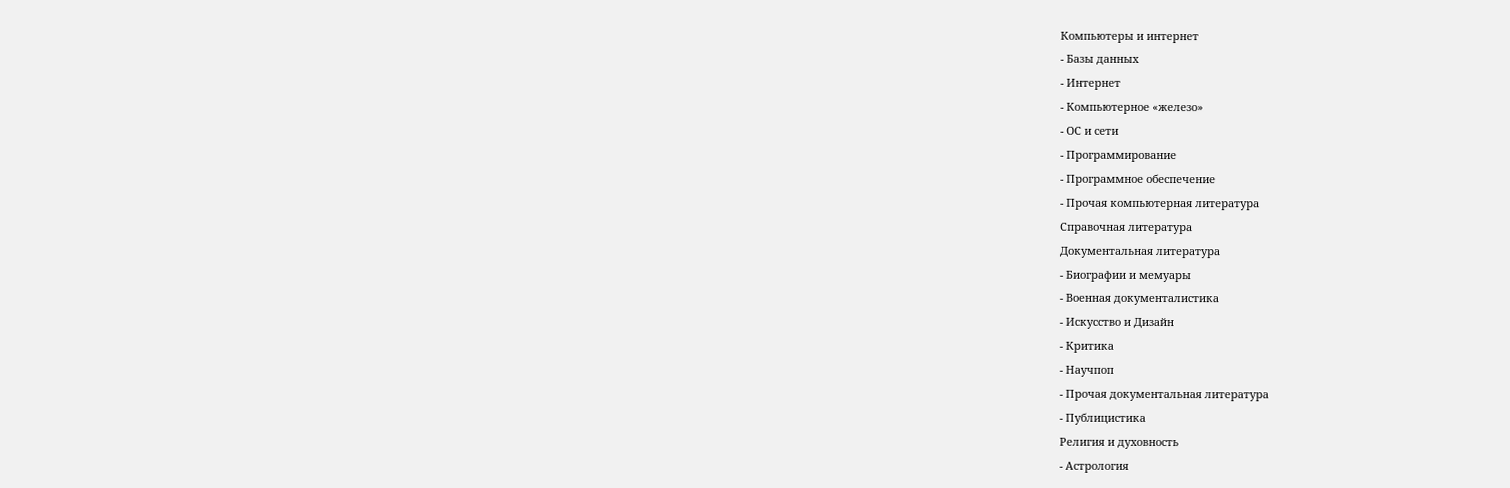Компьютеры и интернет
- Базы данных
- Интернет
- Компьютерное «железо»
- ОС и сети
- Программирование
- Программное обеспечение
- Прочая компьютерная литература
Справочная литература
Документальная литература
- Биографии и мемуары
- Военная документалистика
- Искусство и Дизайн
- Критика
- Научпоп
- Прочая документальная литература
- Публицистика
Религия и духовность
- Астрология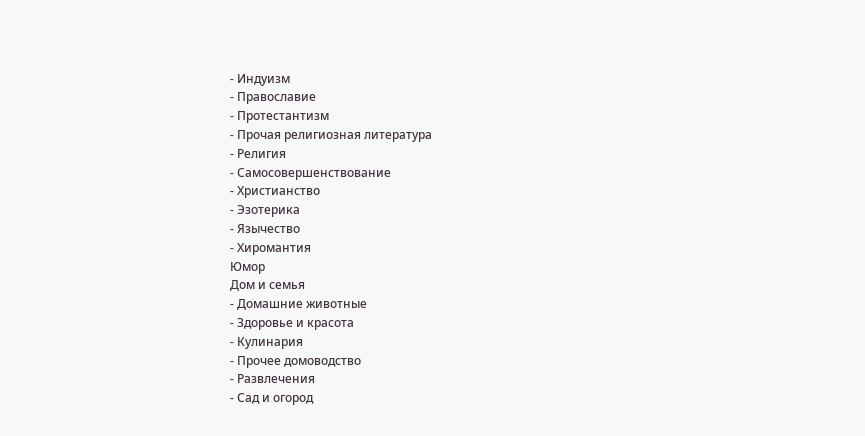- Индуизм
- Православие
- Протестантизм
- Прочая религиозная литература
- Религия
- Самосовершенствование
- Христианство
- Эзотерика
- Язычество
- Хиромантия
Юмор
Дом и семья
- Домашние животные
- Здоровье и красота
- Кулинария
- Прочее домоводство
- Развлечения
- Сад и огород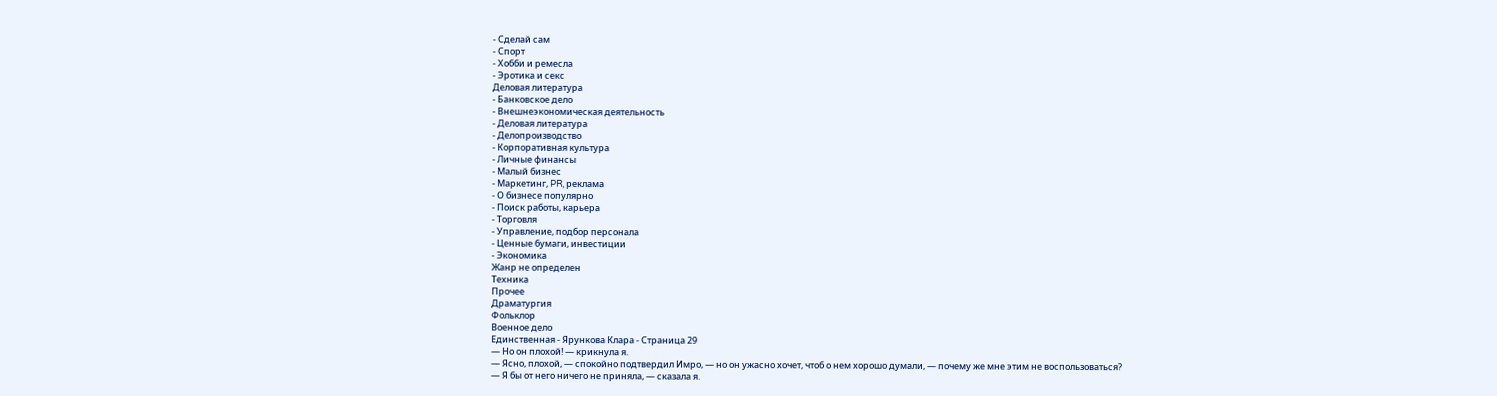- Сделай сам
- Спорт
- Хобби и ремесла
- Эротика и секс
Деловая литература
- Банковское дело
- Внешнеэкономическая деятельность
- Деловая литература
- Делопроизводство
- Корпоративная культура
- Личные финансы
- Малый бизнес
- Маркетинг, PR, реклама
- О бизнесе популярно
- Поиск работы, карьера
- Торговля
- Управление, подбор персонала
- Ценные бумаги, инвестиции
- Экономика
Жанр не определен
Техника
Прочее
Драматургия
Фольклор
Военное дело
Единственная - Ярункова Клара - Страница 29
— Но он плохой! — крикнула я.
— Ясно, плохой, — спокойно подтвердил Имро, — но он ужасно хочет, чтоб о нем хорошо думали, — почему же мне этим не воспользоваться?
— Я бы от него ничего не приняла, — сказала я.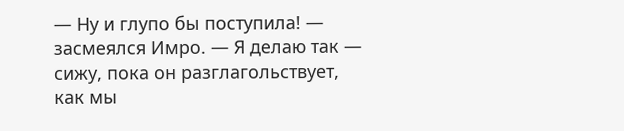— Ну и глупо бы поступила! — засмеялся Имро. — Я делаю так — сижу, пока он разглагольствует, как мы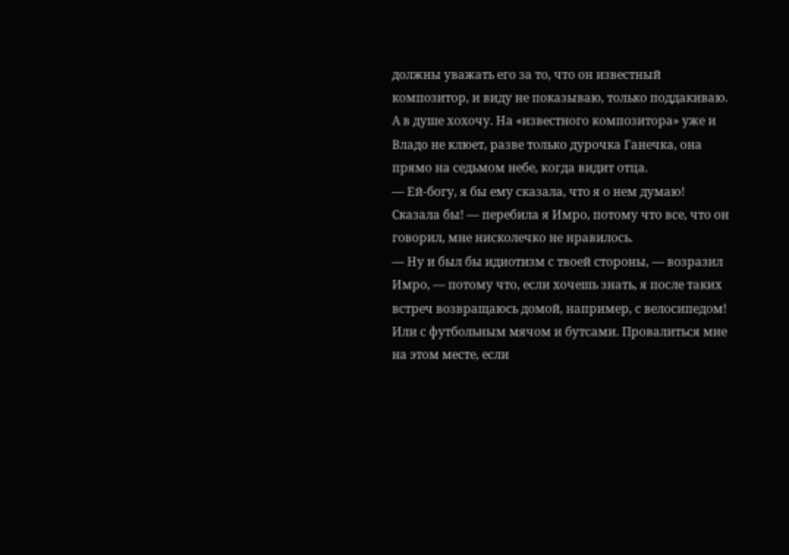должны уважать его за то, что он известный композитор, и виду не показываю, только поддакиваю. А в душе хохочу. На «известного композитора» уже и Владо не клюет, разве только дурочка Ганечка, она прямо на седьмом небе, когда видит отца.
— Ей-богу, я бы ему сказала, что я о нем думаю! Сказала бы! — перебила я Имро, потому что все, что он говорил, мне нисколечко не нравилось.
— Ну и был бы идиотизм с твоей стороны, — возразил Имро, — потому что, если хочешь знать, я после таких встреч возвращаюсь домой, например, с велосипедом! Или с футбольным мячом и бутсами. Провалиться мне на этом месте, если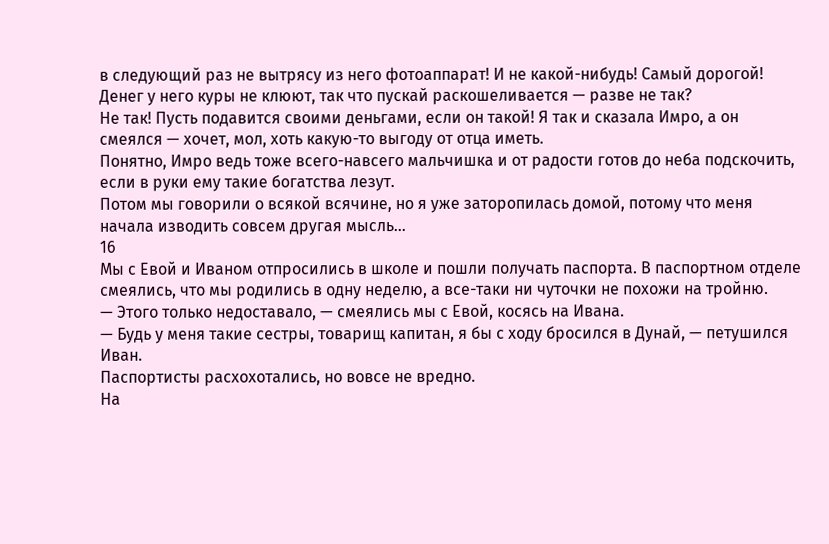в следующий раз не вытрясу из него фотоаппарат! И не какой-нибудь! Самый дорогой! Денег у него куры не клюют, так что пускай раскошеливается — разве не так?
Не так! Пусть подавится своими деньгами, если он такой! Я так и сказала Имро, а он смеялся — хочет, мол, хоть какую-то выгоду от отца иметь.
Понятно, Имро ведь тоже всего-навсего мальчишка и от радости готов до неба подскочить, если в руки ему такие богатства лезут.
Потом мы говорили о всякой всячине, но я уже заторопилась домой, потому что меня начала изводить совсем другая мысль…
16
Мы с Евой и Иваном отпросились в школе и пошли получать паспорта. В паспортном отделе смеялись, что мы родились в одну неделю, а все-таки ни чуточки не похожи на тройню.
— Этого только недоставало, — смеялись мы с Евой, косясь на Ивана.
— Будь у меня такие сестры, товарищ капитан, я бы с ходу бросился в Дунай, — петушился Иван.
Паспортисты расхохотались, но вовсе не вредно.
На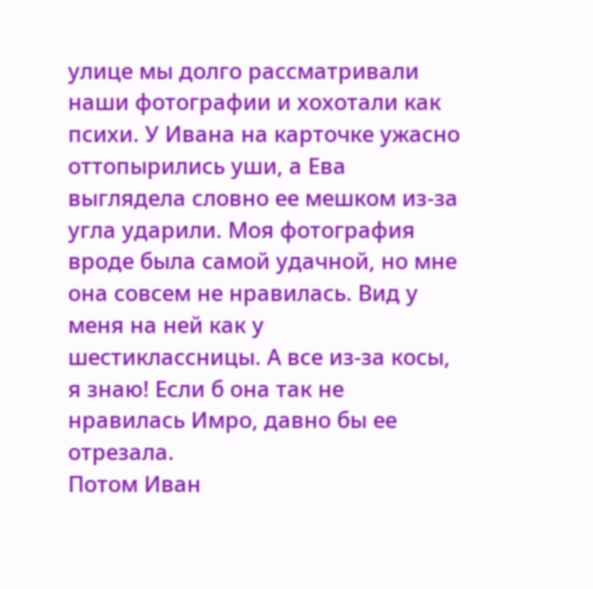улице мы долго рассматривали наши фотографии и хохотали как психи. У Ивана на карточке ужасно оттопырились уши, а Ева выглядела словно ее мешком из-за угла ударили. Моя фотография вроде была самой удачной, но мне она совсем не нравилась. Вид у меня на ней как у шестиклассницы. А все из-за косы, я знаю! Если б она так не нравилась Имро, давно бы ее отрезала.
Потом Иван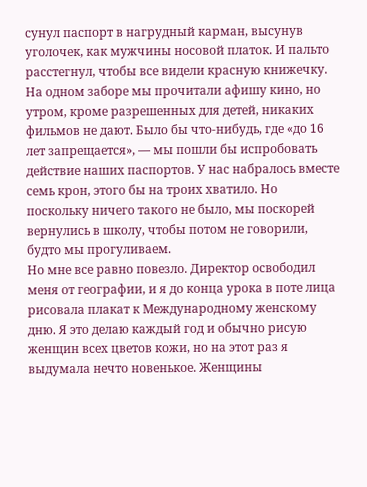сунул паспорт в нагрудный карман, высунув уголочек, как мужчины носовой платок. И пальто расстегнул, чтобы все видели красную книжечку. На одном заборе мы прочитали афишу кино, но утром, кроме разрешенных для детей, никаких фильмов не дают. Было бы что-нибудь, где «до 16 лет запрещается», — мы пошли бы испробовать действие наших паспортов. У нас набралось вместе семь крон, этого бы на троих хватило. Но поскольку ничего такого не было, мы поскорей вернулись в школу, чтобы потом не говорили, будто мы прогуливаем.
Но мне все равно повезло. Директор освободил меня от географии, и я до конца урока в поте лица рисовала плакат к Международному женскому дню. Я это делаю каждый год и обычно рисую женщин всех цветов кожи, но на этот раз я выдумала нечто новенькое. Женщины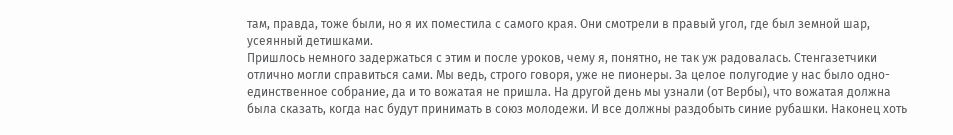там, правда, тоже были, но я их поместила с самого края. Они смотрели в правый угол, где был земной шар, усеянный детишками.
Пришлось немного задержаться с этим и после уроков, чему я, понятно, не так уж радовалась. Стенгазетчики отлично могли справиться сами. Мы ведь, строго говоря, уже не пионеры. За целое полугодие у нас было одно-единственное собрание, да и то вожатая не пришла. На другой день мы узнали (от Вербы), что вожатая должна была сказать, когда нас будут принимать в союз молодежи. И все должны раздобыть синие рубашки. Наконец хоть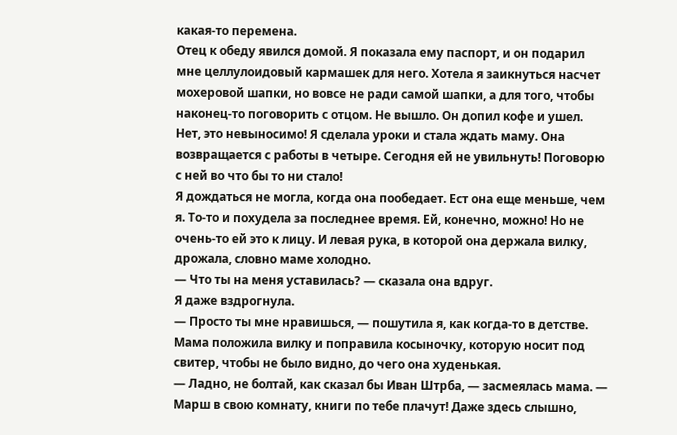какая-то перемена.
Отец к обеду явился домой. Я показала ему паспорт, и он подарил мне целлулоидовый кармашек для него. Хотела я заикнуться насчет мохеровой шапки, но вовсе не ради самой шапки, а для того, чтобы наконец-то поговорить с отцом. Не вышло. Он допил кофе и ушел.
Нет, это невыносимо! Я сделала уроки и стала ждать маму. Она возвращается с работы в четыре. Сегодня ей не увильнуть! Поговорю с ней во что бы то ни стало!
Я дождаться не могла, когда она пообедает. Ест она еще меньше, чем я. То-то и похудела за последнее время. Ей, конечно, можно! Но не очень-то ей это к лицу. И левая рука, в которой она держала вилку, дрожала, словно маме холодно.
— Что ты на меня уставилась? — сказала она вдруг.
Я даже вздрогнула.
— Просто ты мне нравишься, — пошутила я, как когда-то в детстве.
Мама положила вилку и поправила косыночку, которую носит под свитер, чтобы не было видно, до чего она худенькая.
— Ладно, не болтай, как сказал бы Иван Штрба, — засмеялась мама. — Марш в свою комнату, книги по тебе плачут! Даже здесь слышно,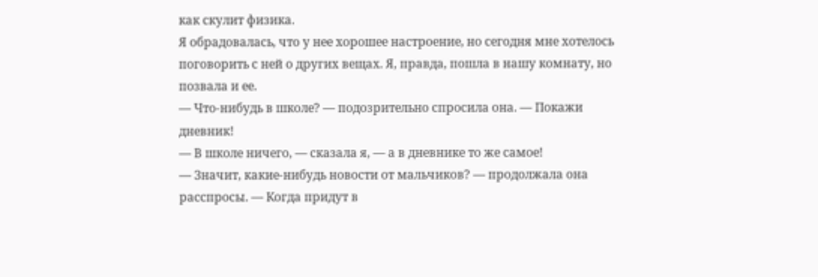как скулит физика.
Я обрадовалась, что у нее хорошее настроение, но сегодня мне хотелось поговорить с ней о других вещах. Я, правда, пошла в нашу комнату, но позвала и ее.
— Что-нибудь в школе? — подозрительно спросила она. — Покажи дневник!
— В школе ничего, — сказала я, — а в дневнике то же самое!
— Значит, какие-нибудь новости от мальчиков? — продолжала она расспросы. — Когда придут в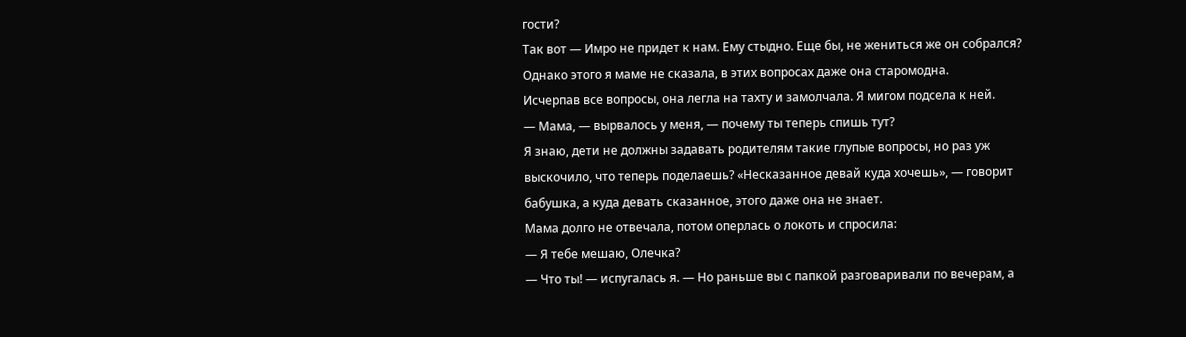гости?
Так вот — Имро не придет к нам. Ему стыдно. Еще бы, не жениться же он собрался? Однако этого я маме не сказала, в этих вопросах даже она старомодна.
Исчерпав все вопросы, она легла на тахту и замолчала. Я мигом подсела к ней.
— Мама, — вырвалось у меня, — почему ты теперь спишь тут?
Я знаю, дети не должны задавать родителям такие глупые вопросы, но раз уж выскочило, что теперь поделаешь? «Несказанное девай куда хочешь», — говорит бабушка, а куда девать сказанное, этого даже она не знает.
Мама долго не отвечала, потом оперлась о локоть и спросила:
— Я тебе мешаю, Олечка?
— Что ты! — испугалась я. — Но раньше вы с папкой разговаривали по вечерам, а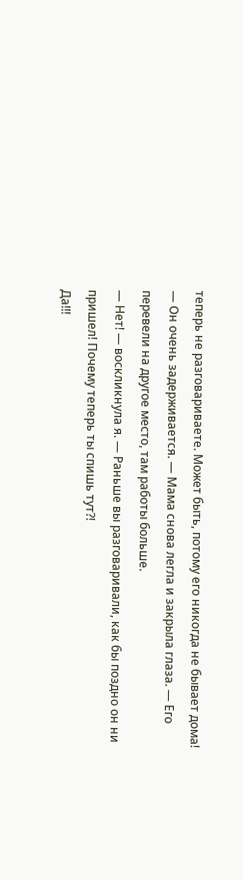теперь не разговариваете. Может быть, потому его никогда не бывает дома!
— Он очень задерживается. — Мама снова легла и закрыла глаза. — Его перевели на другое место, там работы больше.
— Нет! — воскликнула я. — Раньше вы разговаривали, как бы поздно он ни пришел! Почему теперь ты спишь тут?!
Да!!!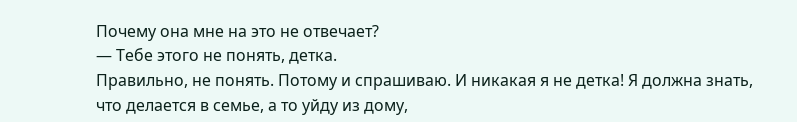Почему она мне на это не отвечает?
— Тебе этого не понять, детка.
Правильно, не понять. Потому и спрашиваю. И никакая я не детка! Я должна знать, что делается в семье, а то уйду из дому,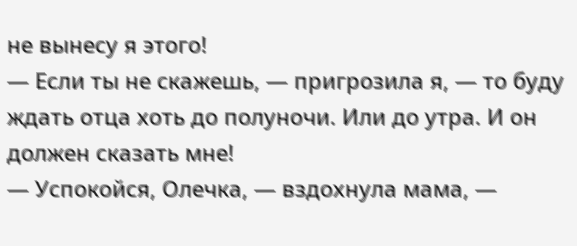не вынесу я этого!
— Если ты не скажешь, — пригрозила я, — то буду ждать отца хоть до полуночи. Или до утра. И он должен сказать мне!
— Успокойся, Олечка, — вздохнула мама, —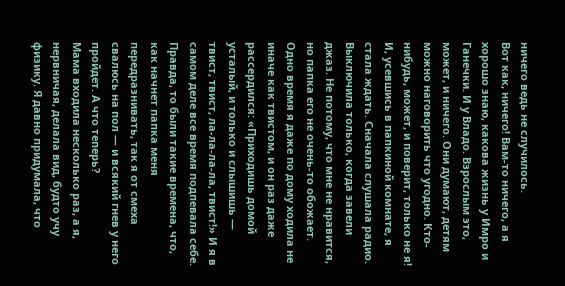ничего ведь не случилось.
Вот как, ничего! Вам-то ничего, а я хорошо знаю, какова жизнь у Имро и Ганечки. И у Владо. Взрослым это, может, и ничего. Они думают, детям можно наговорить что угодно. Кто-нибудь, может, и поверит, только не я!
И, усевшись в папкиной комнате, я стала ждать. Сначала слушала радио. Выключила только, когда завели джаз. Не потому, что мне не нравится, но папка его не очень-то обожает. Одно время я даже по дому ходила не иначе как твистом, и он раз даже рассердился: «Приходишь домой усталый, и только и слышишь — твист, твист, ла-ла-ла-ла, твист!» И я в самом деле все время подпевала себе. Правда, то были такие времена, что, как начнет папка меня передразнивать, так я от смеха свалюсь на пол — и всякий гнев у него пройдет. А что теперь?
Мама входила несколько раз, а я, нервничая, делала вид, будто учу физику. Я давно придумала, что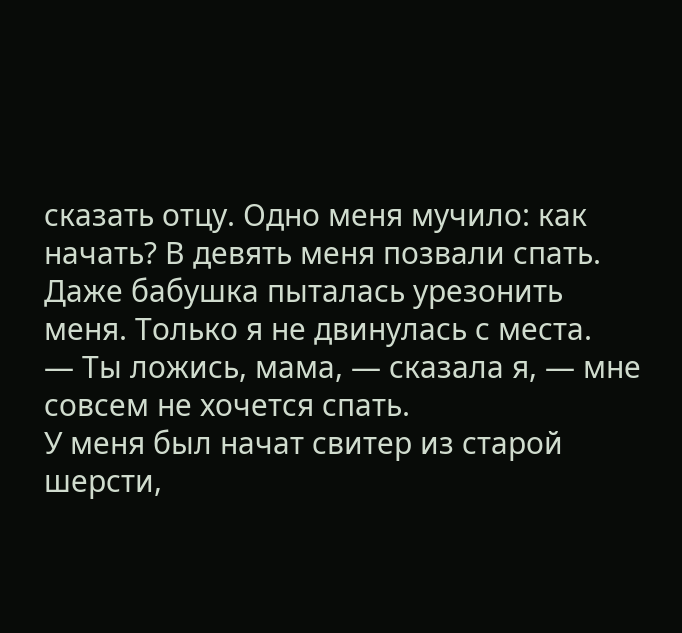сказать отцу. Одно меня мучило: как начать? В девять меня позвали спать. Даже бабушка пыталась урезонить меня. Только я не двинулась с места.
— Ты ложись, мама, — сказала я, — мне совсем не хочется спать.
У меня был начат свитер из старой шерсти,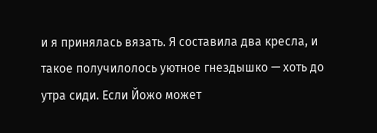и я принялась вязать. Я составила два кресла, и такое получилолось уютное гнездышко — хоть до утра сиди. Если Йожо может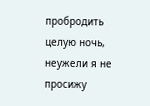пробродить целую ночь, неужели я не просижу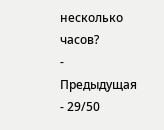несколько часов?
- Предыдущая
- 29/50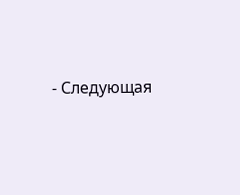- Следующая